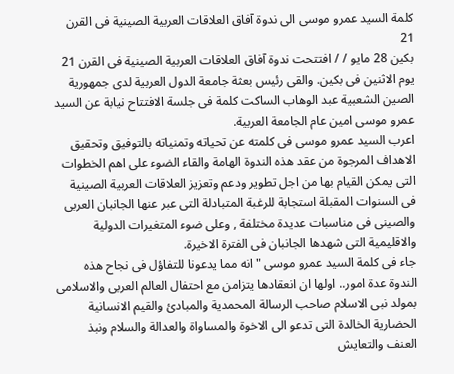كلمة السيد عمرو موسى الى ندوة آفاق العلاقات العربية الصينية فى القرن 21
بكين 28 مايو / / افتتحت ندوة آفاق العلاقات العربية الصينية فى القرن 21 يوم الاثنين فى بكين. والقى رئيس بعثة جامعة الدول العربية لدى جمهورية الصين الشعبية عبد الوهاب الساكت كلمة فى جلسة الافتتاح نيابة عن السيد عمرو موسى امين عام الجامعة العربية.
اعرب السيد عمرو موسى فى كلمته عن تحياته وتمنياته بالتوفيق وتحقيق الاهداف المرجوة من عقد هذه الندوة الهامة والقاء الضوء على اهم الخطوات التى يمكن القيام بها من اجل تطوير ودعم وتعزيز العلاقات العربية الصينية فى السنوات المقبلة استجابة للرغبة المتبادلة التى عبر عنها الجانبان العربى والصينى فى مناسبات عديدة مختلفة , وعلى ضوء المتغيرات الدولية والاقليمية التى شهدها الجانبان فى الفترة الاخيرة.
جاء فى كلمة السيد عمرو موسى " انه مما يدعونا للتفاؤل فى نجاح هذه الندوة عدة امور.. اولها ان انعقادها يتزامن مع احتفال العالم العربى والاسلامى بمولد نبى الاسلام صاحب الرسالة المحمدية والمبادئ والقيم الانسانية الحضارية الخالدة التى تدعو الى الاخوة والمساواة والعدالة والسلام ونبذ العنف والتعايش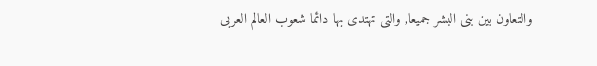والتعاون بين بنى البشر جميعا, والتى تهتدى بها دائما شعوب العالم العربى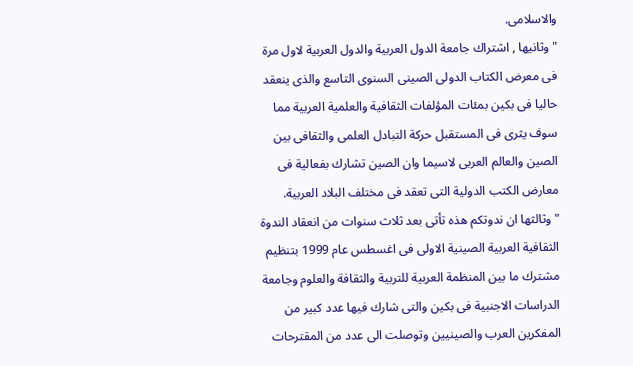والاسلامى.
"وثانيها , اشتراك جامعة الدول العربية والدول العربية لاول مرة فى معرض الكتاب الدولى الصينى السنوى التاسع والذى ينعقد حاليا فى بكين بمئات المؤلفات الثقافية والعلمية العربية مما سوف يثرى فى المستقبل حركة التبادل العلمى والثقافى بين الصين والعالم العربى لاسيما وان الصين تشارك بفعالية فى معارض الكتب الدولية التى تعقد فى مختلف البلاد العربية.
" وثالثها ان ندوتكم هذه تأتى بعد ثلاث سنوات من انعقاد الندوة الثقافية العربية الصينية الاولى فى اغسطس عام 1999 بتنظيم مشترك ما بين المنظمة العربية للتربية والثقافة والعلوم وجامعة الدراسات الاجنبية فى بكين والتى شارك فيها عدد كبير من المفكرين العرب والصينيين وتوصلت الى عدد من المقترحات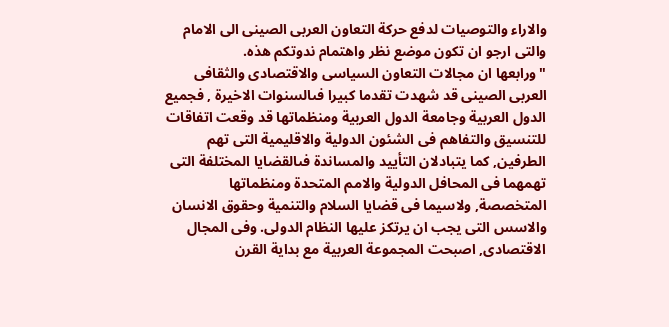والاراء والتوصيات لدفع حركة التعاون العربى الصينى الى الامام والتى ارجو ان تكون موضع نظر واهتمام ندوتكم هذه.
"ورابعها ان مجالات التعاون السياسى والاقتصادى والثقافى العربى الصينى قد شهدت تقدما كبيرا فىالسنوات الاخيرة , فجميع الدول العربية وجامعة الدول العربية ومنظماتها قد وقعت اتفاقات للتنسيق والتفاهم فى الشئون الدولية والاقليمية التى تهم الطرفين, كما يتبادلان التأييد والمساندة فىالقضايا المختلفة التى تهمهما فى المحافل الدولية والامم المتحدة ومنظماتها المتخصصة, ولاسيما فى قضايا السلام والتنمية وحقوق الانسان والاسس التى يجب ان يرتكز عليها النظام الدولى. وفى المجال الاقتصادى, اصبحت المجموعة العربية مع بداية القرن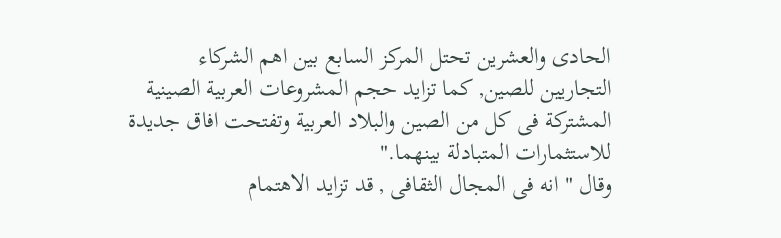الحادى والعشرين تحتل المركز السابع بين اهم الشركاء التجاريين للصين, كما تزايد حجم المشروعات العربية الصينية المشتركة فى كل من الصين والبلاد العربية وتفتحت افاق جديدة للاستثمارات المتبادلة بينهما."
وقال " انه فى المجال الثقافى , قد تزايد الاهتمام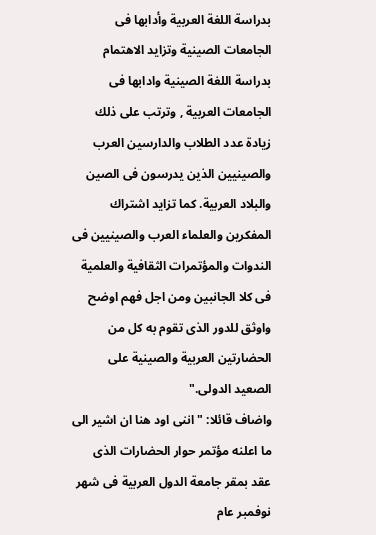بدراسة اللغة العربية وأدابها فى الجامعات الصينية وتزايد الاهتمام بدراسة اللغة الصينية وادابها فى الجامعات العربية , وترتب على ذلك زيادة عدد الطلاب والدارسين العرب والصينيين الذين يدرسون فى الصين والبلاد العربية. كما تزايد اشتراك المفكرين والعلماء العرب والصينيين فى الندوات والمؤتمرات الثقافية والعلمية فى كلا الجانبين ومن اجل فهم اوضح واوثق للدور الذى تقوم به كل من الحضارتين العربية والصينية على الصعيد الدولى."
واضاف قائلا: " اننى اود هنا ان اشير الى ما اعلنه مؤتمر حوار الحضارات الذى عقد بمقر جامعة الدول العربية فى شهر نوفمبر عام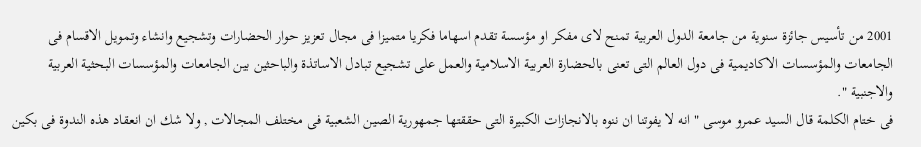2001 من تأسيس جائزة سنوية من جامعة الدول العربية تمنح لاى مفكر او مؤسسة تقدم اسهاما فكريا متميزا فى مجال تعزيز حوار الحضارات وتشجيع وانشاء وتمويل الاقسام فى الجامعات والمؤسسات الاكاديمية فى دول العالم التى تعنى بالحضارة العربية الاسلامية والعمل على تشجيع تبادل الاساتذة والباحثين بين الجامعات والمؤسسات البحثية العربية والاجنبية ".
فى ختام الكلمة قال السيد عمرو موسى " انه لا يفوتنا ان ننوه بالانجازات الكبيرة التى حققتها جمهورية الصين الشعبية فى مختلف المجالات , ولا شك ان انعقاد هذه الندوة فى بكين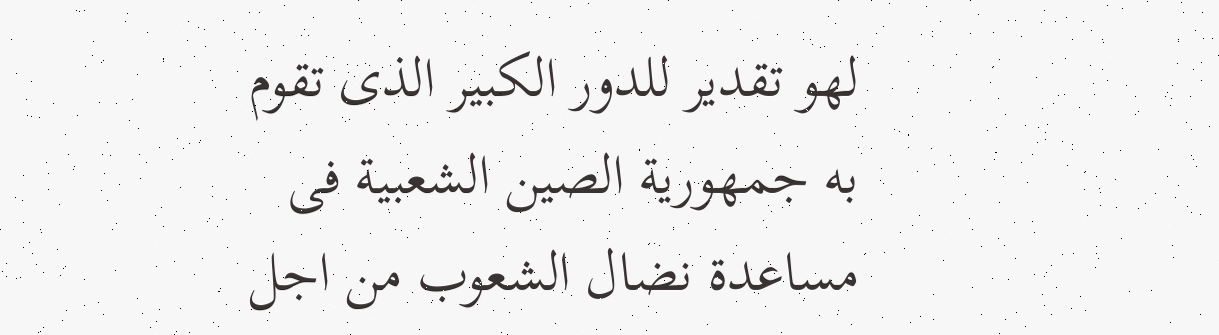لهو تقدير للدور الكبير الذى تقوم به جمهورية الصين الشعبية فى مساعدة نضال الشعوب من اجل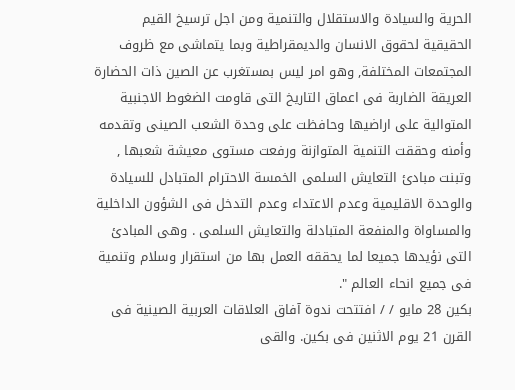الحرية والسيادة والاستقلال والتنمية ومن اجل ترسيخ القيم الحقيقية لحقوق الانسان والديمقراطية وبما يتماشى مع ظروف المجتمعات المختلفة, وهو امر ليس بمستغرب عن الصين ذات الحضارة العريقة الضاربة فى اعماق التاريخ التى قاومت الضغوط الاجنبية المتوالية على اراضيها وحافظت على وحدة الشعب الصينى وتقدمه وأمنه وحققت التنمية المتوازنة ورفعت مستوى معيشة شعبها , وتبنت مبادئ التعايش السلمى الخمسة الاحترام المتبادل للسيادة والوحدة الاقليمية وعدم الاعتداء وعدم التدخل فى الشؤون الداخلية والمساواة والمنفعة المتبادلة والتعايش السلمى . وهى المبادئ التى نؤيدها جميعا لما يحققه العمل بها من استقرار وسلام وتنمية فى جميع انحاء العالم ".
بكين 28 مايو / / افتتحت ندوة آفاق العلاقات العربية الصينية فى القرن 21 يوم الاثنين فى بكين. والقى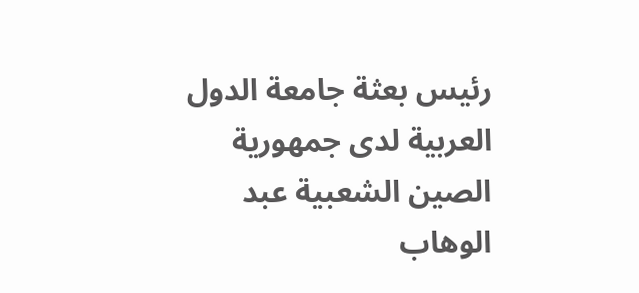رئيس بعثة جامعة الدول العربية لدى جمهورية الصين الشعبية عبد الوهاب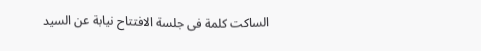الساكت كلمة فى جلسة الافتتاح نيابة عن السيد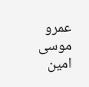عمرو موسى امين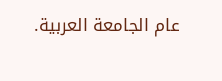عام الجامعة العربية.